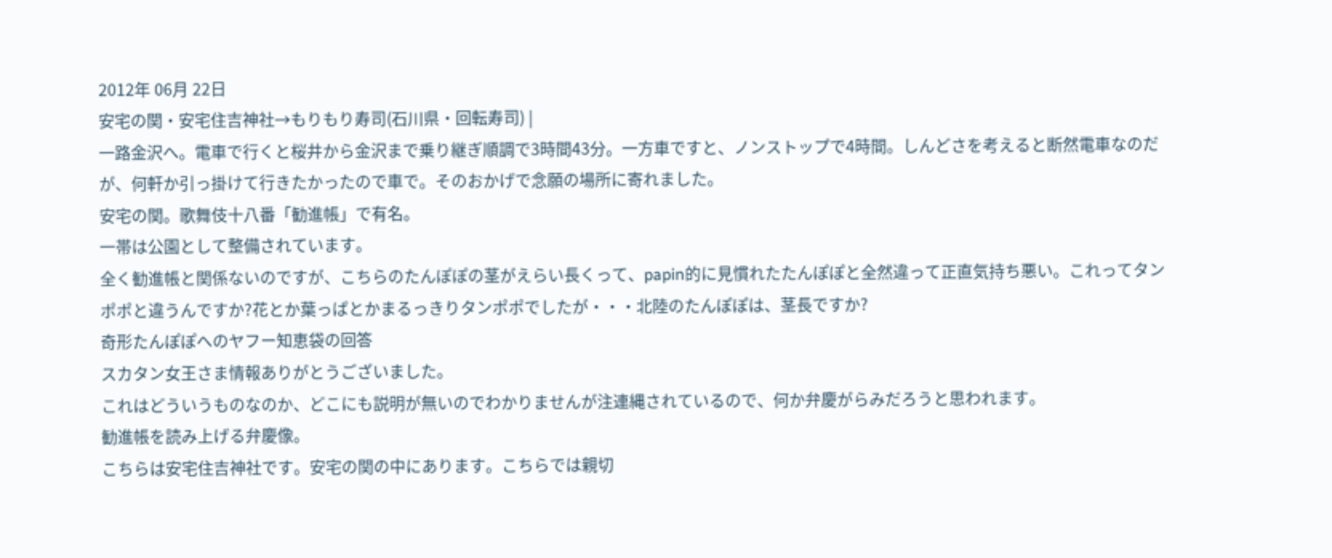2012年 06月 22日
安宅の関・安宅住吉神社→もりもり寿司(石川県・回転寿司) |
一路金沢へ。電車で行くと桜井から金沢まで乗り継ぎ順調で3時間43分。一方車ですと、ノンストップで4時間。しんどさを考えると断然電車なのだが、何軒か引っ掛けて行きたかったので車で。そのおかげで念願の場所に寄れました。
安宅の関。歌舞伎十八番「勧進帳」で有名。
一帯は公園として整備されています。
全く勧進帳と関係ないのですが、こちらのたんぽぽの茎がえらい長くって、papin的に見慣れたたんぽぽと全然違って正直気持ち悪い。これってタンポポと違うんですか?花とか葉っぱとかまるっきりタンポポでしたが・・・北陸のたんぽぽは、茎長ですか?
奇形たんぽぽへのヤフー知恵袋の回答
スカタン女王さま情報ありがとうございました。
これはどういうものなのか、どこにも説明が無いのでわかりませんが注連縄されているので、何か弁慶がらみだろうと思われます。
勧進帳を読み上げる弁慶像。
こちらは安宅住吉神社です。安宅の関の中にあります。こちらでは親切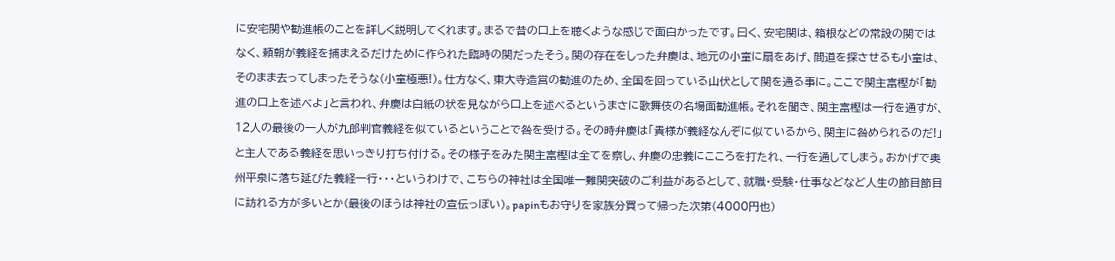に安宅関や勧進帳のことを詳しく説明してくれます。まるで昔の口上を聴くような感じで面白かったです。曰く、安宅関は、箱根などの常設の関ではなく、頼朝が義経を捕まえるだけために作られた臨時の関だったそう。関の存在をしった弁慶は、地元の小童に扇をあげ、間道を探させるも小童は、そのまま去ってしまったそうな(小童極悪!)。仕方なく、東大寺造営の勧進のため、全国を回っている山伏として関を通る事に。ここで関主富樫が「勧進の口上を述べよ」と言われ、弁慶は白紙の状を見ながら口上を述べるというまさに歌舞伎の名場面勧進帳。それを聞き、関主富樫は一行を通すが、12人の最後の一人が九郎判官義経を似ているということで咎を受ける。その時弁慶は「貴様が義経なんぞに似ているから、関主に咎められるのだ!」と主人である義経を思いっきり打ち付ける。その様子をみた関主富樫は全てを察し、弁慶の忠義にこころを打たれ、一行を通してしまう。おかげで奥州平泉に落ち延びた義経一行・・・というわけで、こちらの神社は全国唯一難関突破のご利益があるとして、就職・受験・仕事などなど人生の節目節目に訪れる方が多いとか(最後のほうは神社の宣伝っぽい)。papinもお守りを家族分買って帰った次第(4000円也)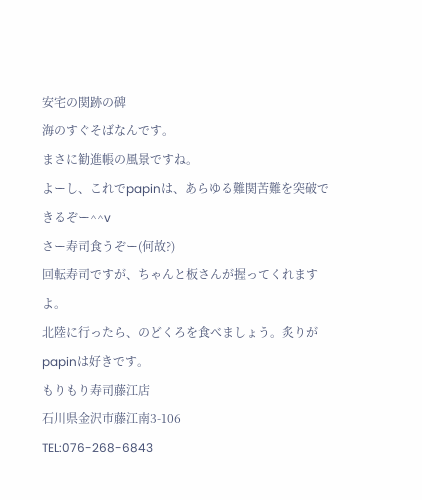安宅の関跡の碑
海のすぐそばなんです。
まさに勧進帳の風景ですね。
よーし、これでpapinは、あらゆる難関苦難を突破できるぞー^^v
さー寿司食うぞー(何故?)
回転寿司ですが、ちゃんと板さんが握ってくれますよ。
北陸に行ったら、のどくろを食べましょう。炙りがpapinは好きです。
もりもり寿司藤江店
石川県金沢市藤江南3-106
TEL:076-268-6843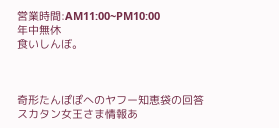営業時間:AM11:00~PM10:00
年中無休
食いしんぼ。



奇形たんぽぽへのヤフー知恵袋の回答
スカタン女王さま情報あ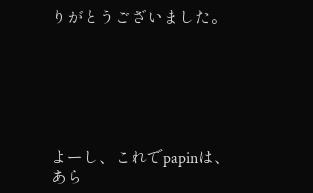りがとうございました。






よーし、これでpapinは、あら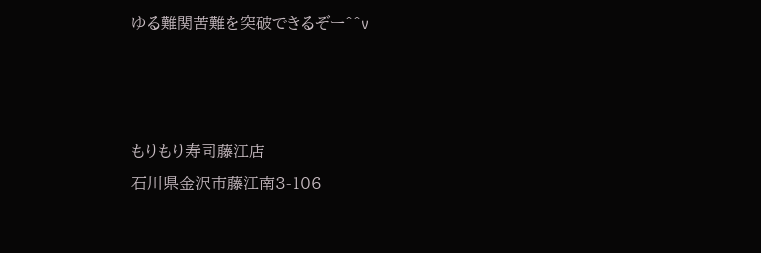ゆる難関苦難を突破できるぞー^^v



もりもり寿司藤江店
石川県金沢市藤江南3-106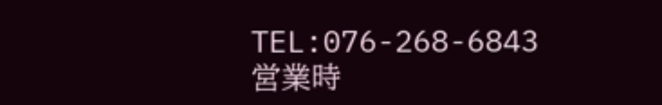TEL:076-268-6843
営業時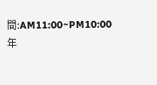間:AM11:00~PM10:00
年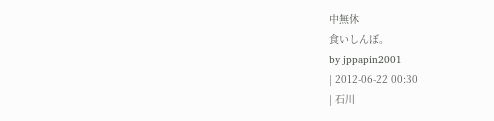中無休
食いしんぼ。
by jppapin2001
| 2012-06-22 00:30
| 石川